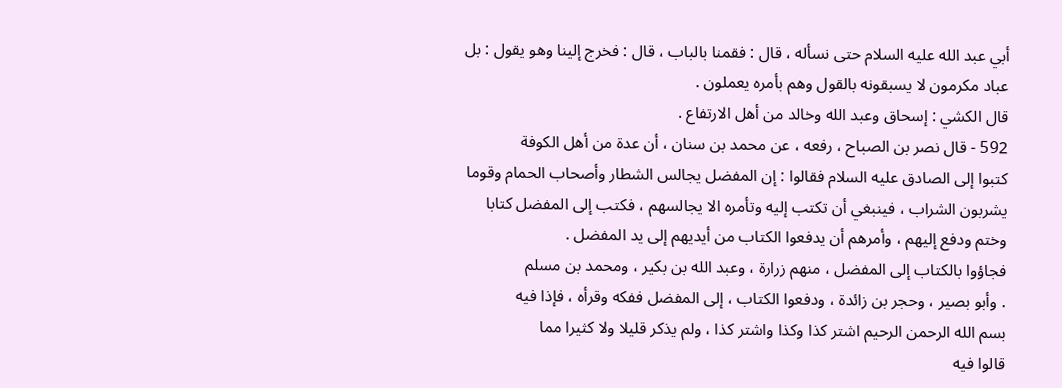أبي عبد الله عليه السلام حتى نسأله ، قال : فقمنا بالباب ، قال : فخرج إلينا وهو يقول : بل
عباد مكرمون لا يسبقونه بالقول وهم بأمره يعملون .
قال الكشي : إسحاق وعبد الله وخالد من أهل الارتفاع .
592 - قال نصر بن الصباح ، رفعه ، عن محمد بن سنان ، أن عدة من أهل الكوفة
كتبوا إلى الصادق عليه السلام فقالوا : إن المفضل يجالس الشطار وأصحاب الحمام وقوما
يشربون الشراب ، فينبغي أن تكتب إليه وتأمره الا يجالسهم ، فكتب إلى المفضل كتابا
وختم ودفع إليهم ، وأمرهم أن يدفعوا الكتاب من أيديهم إلى يد المفضل .
فجاؤوا بالكتاب إلى المفضل ، منهم زرارة ، وعبد الله بن بكير ، ومحمد بن مسلم
. وأبو بصير ، وحجر بن زائدة ، ودفعوا الكتاب ، إلى المفضل ففكه وقرأه ، فإذا فيه
بسم الله الرحمن الرحيم اشتر كذا وكذا واشتر كذا ، ولم يذكر قليلا ولا كثيرا مما
قالوا فيه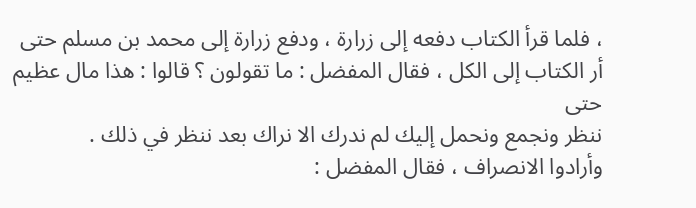، فلما قرأ الكتاب دفعه إلى زرارة ، ودفع زرارة إلى محمد بن مسلم حتى
أر الكتاب إلى الكل ، فقال المفضل : ما تقولون ؟ قالوا : هذا مال عظيم حتى
ننظر ونجمع ونحمل إليك لم ندرك الا نراك بعد ننظر في ذلك .
وأرادوا الانصراف ، فقال المفضل :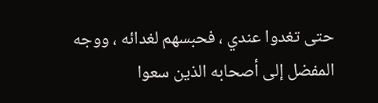حتى تغدوا عندي ، فحبسهم لغدائه ، ووجه
المفضل إلى أصحابه الذين سعوا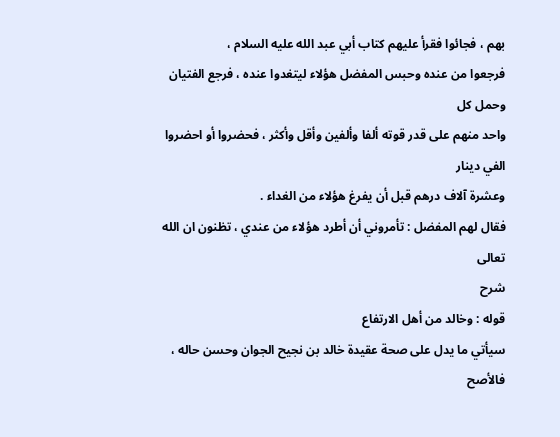بهم ، فجائوا فقرأ عليهم كتاب أبي عبد الله عليه السلام ،
فرجعوا من عنده وحبس المفضل هؤلاء ليتغدوا عنده ، فرجع الفتيان وحمل كل
واحد منهم على قدر قوته ألفا وألفين وأقل وأكثر ، فحضروا أو احضروا الفي دينار
وعشرة آلاف درهم قبل أن يفرغ هؤلاء من الغداء .
فقال لهم المفضل : تأمروني أن أطرد هؤلاء من عندي ، تظنون ان الله تعالى
شرح
قوله : وخالد من أهل الارتفاع
سيأتي ما يدل على صحة عقيدة خالد بن نجيح الجوان وحسن حاله ، فالأصح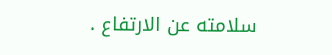سلامته عن الارتفاع .